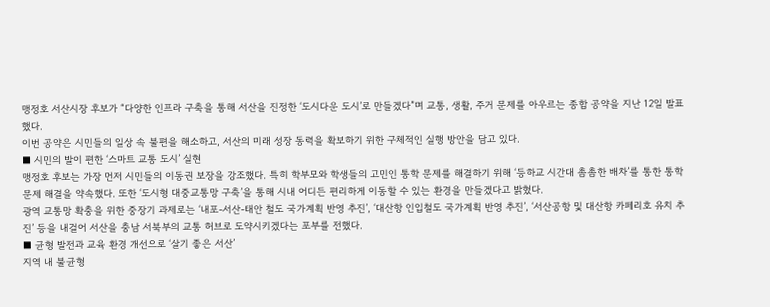맹정호 서산시장 후보가 “다양한 인프라 구축을 통해 서산을 진정한 ‘도시다운 도시’로 만들겠다”며 교통, 생활, 주거 문제를 아우르는 종합 공약을 지난 12일 발표했다.
이번 공약은 시민들의 일상 속 불편을 해소하고, 서산의 미래 성장 동력을 확보하기 위한 구체적인 실행 방안을 담고 있다.
■ 시민의 발이 편한 ‘스마트 교통 도시’ 실현
맹정호 후보는 가장 먼저 시민들의 이동권 보장을 강조했다. 특히 학부모와 학생들의 고민인 통학 문제를 해결하기 위해 ‘등하교 시간대 촘촘한 배차’를 통한 통학 문제 해결을 약속했다. 또한 ‘도시형 대중교통망 구축’을 통해 시내 어디든 편리하게 이동할 수 있는 환경을 만들겠다고 밝혔다.
광역 교통망 확충을 위한 중장기 과제로는 ‘내포-서산-태안 철도 국가계획 반영 추진’, ‘대산항 인입철도 국가계획 반영 추진’, ‘서산공항 및 대산항 카페리호 유치 추진’ 등을 내걸어 서산을 충남 서북부의 교통 허브로 도약시키겠다는 포부를 전했다.
■ 균형 발전과 교육 환경 개선으로 ‘살기 좋은 서산’
지역 내 불균형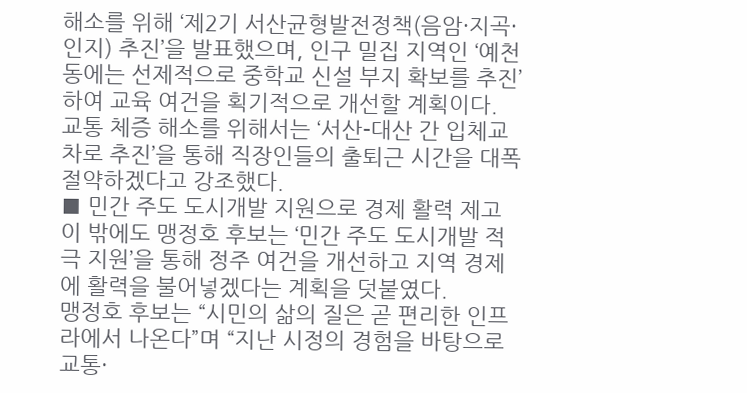해소를 위해 ‘제2기 서산균형발전정책(음암·지곡·인지) 추진’을 발표했으며, 인구 밀집 지역인 ‘예천동에는 선제적으로 중학교 신설 부지 확보를 추진’하여 교육 여건을 획기적으로 개선할 계획이다.
교통 체증 해소를 위해서는 ‘서산-대산 간 입체교차로 추진’을 통해 직장인들의 출퇴근 시간을 대폭 절약하겠다고 강조했다.
■ 민간 주도 도시개발 지원으로 경제 활력 제고
이 밖에도 맹정호 후보는 ‘민간 주도 도시개발 적극 지원’을 통해 정주 여건을 개선하고 지역 경제에 활력을 불어넣겠다는 계획을 덧붙였다.
맹정호 후보는 “시민의 삶의 질은 곧 편리한 인프라에서 나온다”며 “지난 시정의 경험을 바탕으로 교통·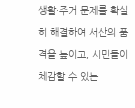생활·주거 문제를 확실히 해결하여 서산의 품격을 높이고, 시민들이 체감할 수 있는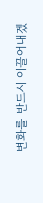변화를 반드시 이끌어내겠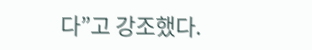다”고 강조했다.